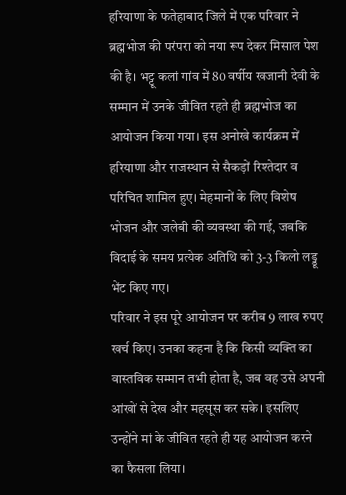हरियाणा के फतेहाबाद जिले में एक परिवार ने ब्रह्मभोज की परंपरा को नया रूप देकर मिसाल पेश की है। भट्टू कलां गांव में 80 वर्षीय खजानी देवी के सम्मान में उनके जीवित रहते ही ब्रह्मभोज का आयोजन किया गया। इस अनोखे कार्यक्रम में हरियाणा और राजस्थान से सैकड़ों रिश्तेदार व परिचित शामिल हुए। मेहमानों के लिए विशेष भोजन और जलेबी की व्यवस्था की गई, जबकि विदाई के समय प्रत्येक अतिथि को 3-3 किलो लड्डू भेंट किए गए।
परिवार ने इस पूरे आयोजन पर करीब 9 लाख रुपए खर्च किए। उनका कहना है कि किसी व्यक्ति का वास्तविक सम्मान तभी होता है, जब वह उसे अपनी आंखों से देख और महसूस कर सके। इसलिए उन्होंने मां के जीवित रहते ही यह आयोजन करने का फैसला लिया।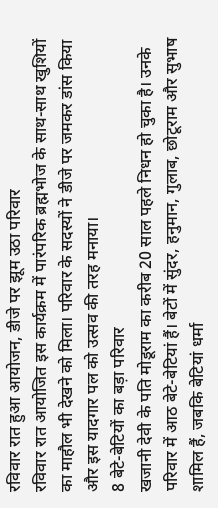रविवार रात हुआ आयोजन, डीजे पर झूम उठा परिवार
रविवार रात आयोजित इस कार्यक्रम में पारंपरिक ब्रह्मभोज के साथ-साथ खुशियों का माहौल भी देखने को मिला। परिवार के सदस्यों ने डीजे पर जमकर डांस किया और इस यादगार पल को उत्सव की तरह मनाया।
8 बेटे-बेटियों का बड़ा परिवार
खजानी देवी के पति मोडूराम का करीब 20 साल पहले निधन हो चुका है। उनके परिवार में आठ बेटे-बेटियां हैं। बेटों में सुंदर, हनुमान, गुलाब, छोटूराम और सुभाष शामिल हैं, जबकि बेटियां धर्मा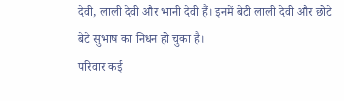देवी, लाली देवी और भानी देवी हैं। इनमें बेटी लाली देवी और छोटे बेटे सुभाष का निधन हो चुका है।
परिवार कई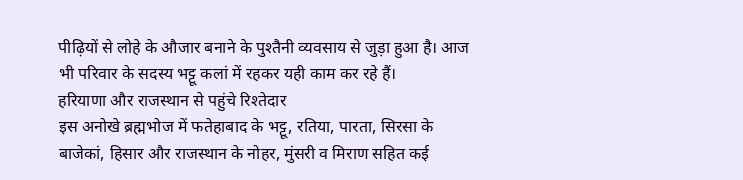पीढ़ियों से लोहे के औजार बनाने के पुश्तैनी व्यवसाय से जुड़ा हुआ है। आज भी परिवार के सदस्य भट्टू कलां में रहकर यही काम कर रहे हैं।
हरियाणा और राजस्थान से पहुंचे रिश्तेदार
इस अनोखे ब्रह्मभोज में फतेहाबाद के भट्टू, रतिया, पारता, सिरसा के बाजेकां, हिसार और राजस्थान के नोहर, मुंसरी व मिराण सहित कई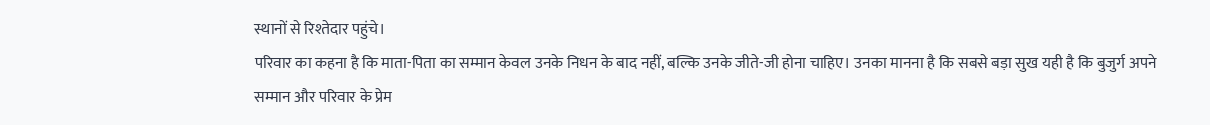स्थानों से रिश्तेदार पहुंचे।
परिवार का कहना है कि माता-पिता का सम्मान केवल उनके निधन के बाद नहीं, बल्कि उनके जीते-जी होना चाहिए। उनका मानना है कि सबसे बड़ा सुख यही है कि बुजुर्ग अपने सम्मान और परिवार के प्रेम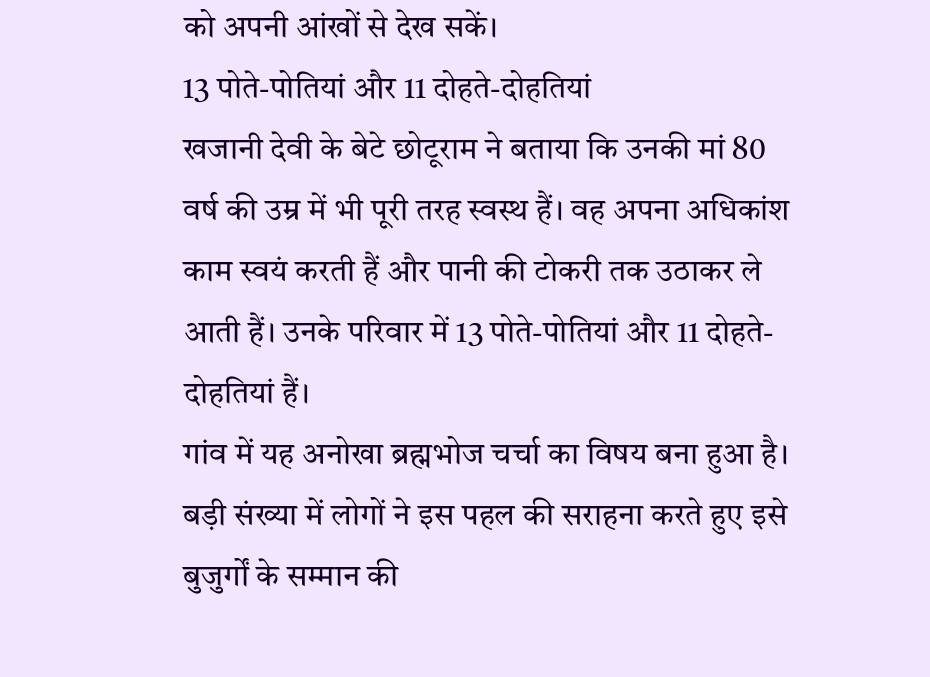को अपनी आंखों से देख सकें।
13 पोते-पोतियां और 11 दोहते-दोहतियां
खजानी देवी के बेटे छोटूराम ने बताया कि उनकी मां 80 वर्ष की उम्र में भी पूरी तरह स्वस्थ हैं। वह अपना अधिकांश काम स्वयं करती हैं और पानी की टोकरी तक उठाकर ले आती हैं। उनके परिवार में 13 पोते-पोतियां और 11 दोहते-दोहतियां हैं।
गांव में यह अनोखा ब्रह्मभोज चर्चा का विषय बना हुआ है। बड़ी संख्या में लोगों ने इस पहल की सराहना करते हुए इसे बुजुर्गों के सम्मान की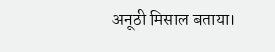अनूठी मिसाल बताया।